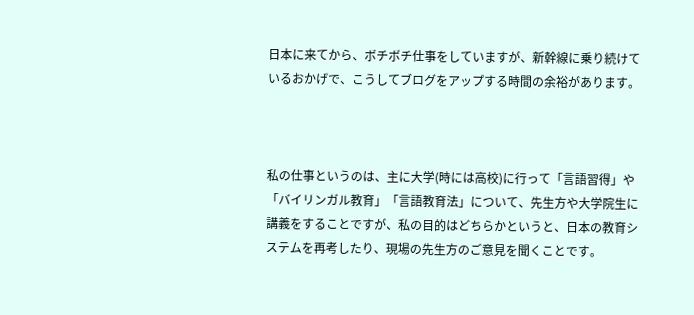日本に来てから、ボチボチ仕事をしていますが、新幹線に乗り続けているおかげで、こうしてブログをアップする時間の余裕があります。



私の仕事というのは、主に大学(時には高校)に行って「言語習得」や「バイリンガル教育」「言語教育法」について、先生方や大学院生に講義をすることですが、私の目的はどちらかというと、日本の教育システムを再考したり、現場の先生方のご意見を聞くことです。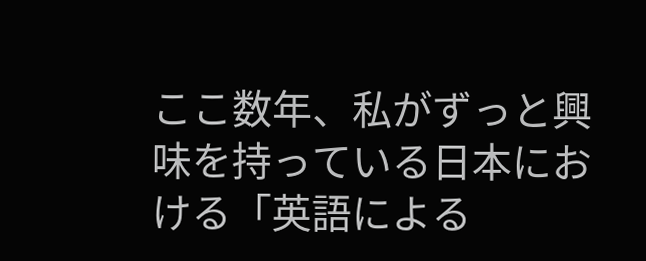ここ数年、私がずっと興味を持っている日本における「英語による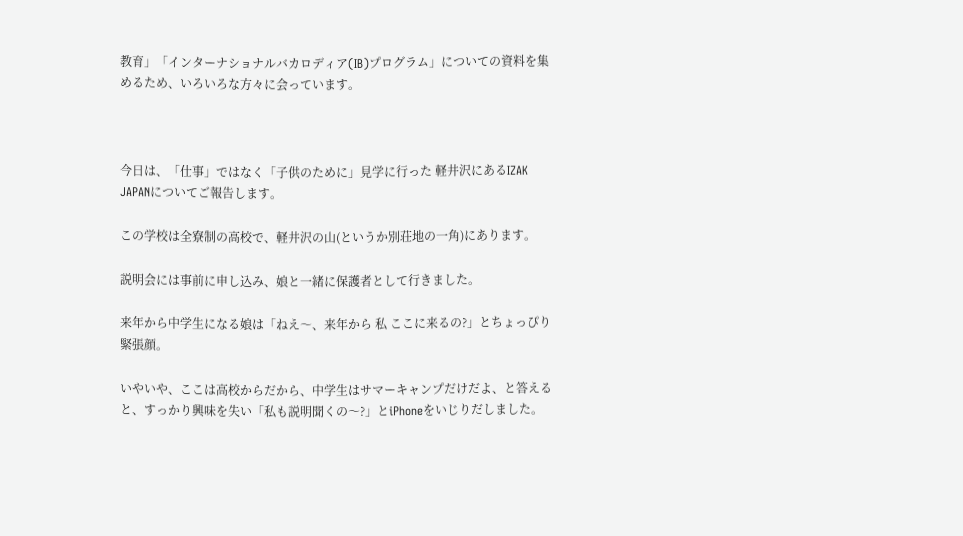教育」「インターナショナルバカロディア(IB)プログラム」についての資料を集めるため、いろいろな方々に会っています。



今日は、「仕事」ではなく「子供のために」見学に行った 軽井沢にあるIZAK JAPANについてご報告します。

この学校は全寮制の高校で、軽井沢の山(というか別荘地の一角)にあります。

説明会には事前に申し込み、娘と一緒に保護者として行きました。

来年から中学生になる娘は「ねえ〜、来年から 私 ここに来るの?」とちょっぴり緊張顔。

いやいや、ここは高校からだから、中学生はサマーキャンプだけだよ、と答えると、すっかり興味を失い「私も説明聞くの〜?」とiPhoneをいじりだしました。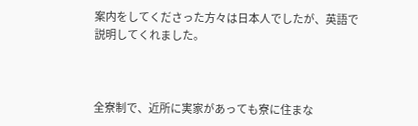案内をしてくださった方々は日本人でしたが、英語で説明してくれました。



全寮制で、近所に実家があっても寮に住まな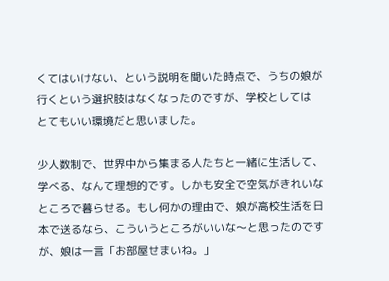くてはいけない、という説明を聞いた時点で、うちの娘が行くという選択肢はなくなったのですが、学校としては とてもいい環境だと思いました。

少人数制で、世界中から集まる人たちと一緒に生活して、学べる、なんて理想的です。しかも安全で空気がきれいなところで暮らせる。もし何かの理由で、娘が高校生活を日本で送るなら、こういうところがいいな〜と思ったのですが、娘は一言「お部屋せまいね。」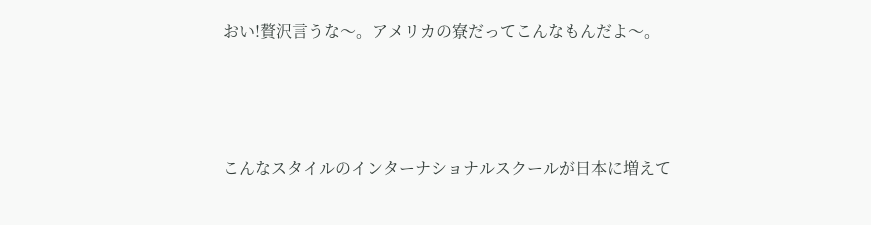おい!贅沢言うな〜。アメリカの寮だってこんなもんだよ〜。



こんなスタイルのインターナショナルスクールが日本に増えて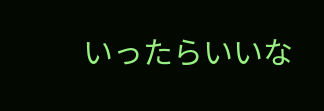いったらいいな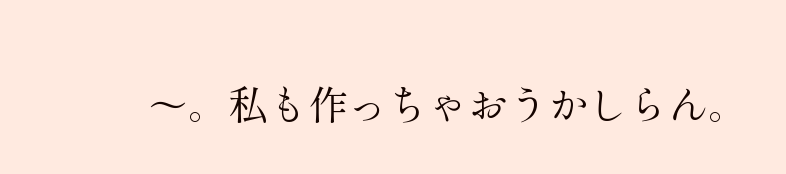〜。私も作っちゃおうかしらん。